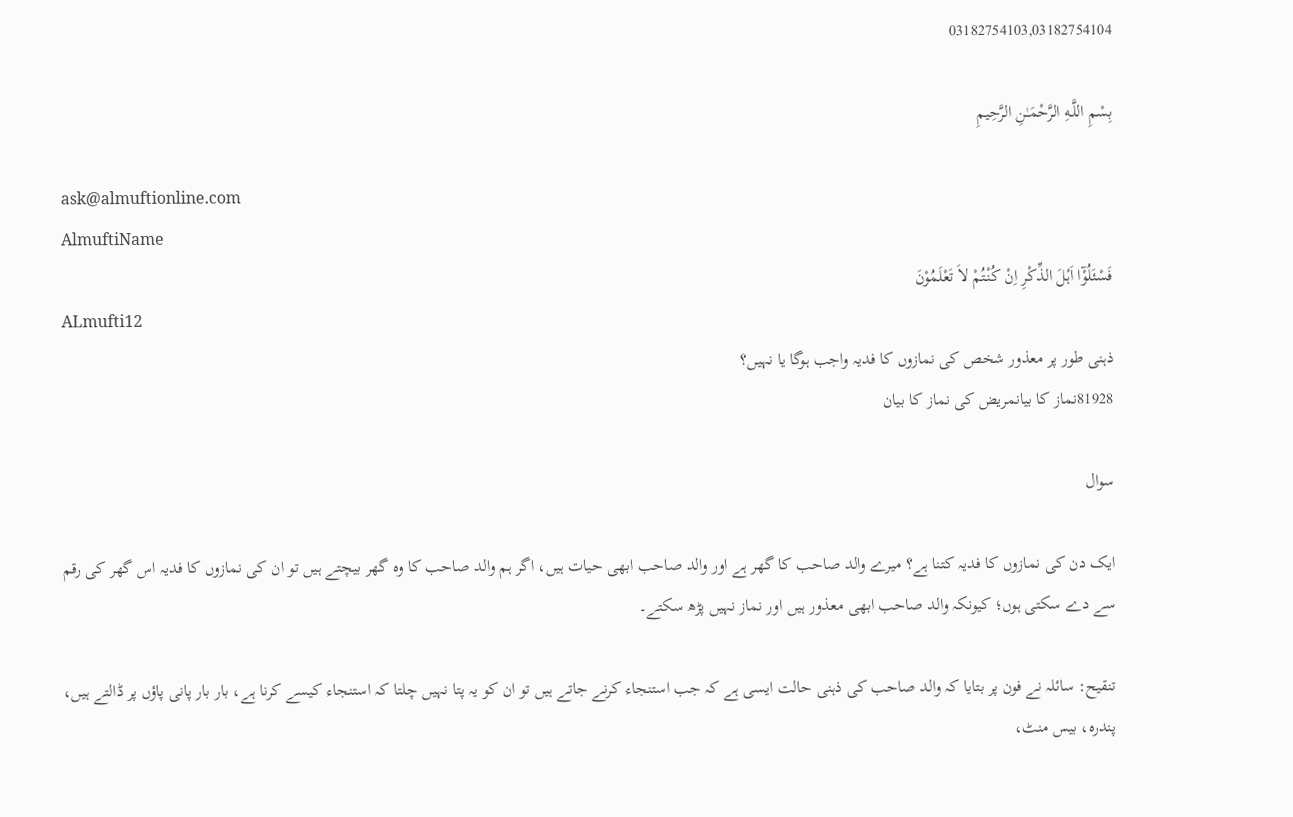03182754103,03182754104

بِسْمِ اللَّـهِ الرَّحْمَـٰنِ الرَّحِيمِ

ask@almuftionline.com
AlmuftiName
فَسْئَلُوْٓا اَہْلَ الذِّکْرِ اِنْ کُنْتُمْ لاَ تَعْلَمُوْنَ
ALmufti12
ذہنی طور پر معذور شخص کی نمازوں کا فدیہ واجب ہوگا یا نہیں؟
81928نماز کا بیانمریض کی نماز کا بیان

سوال

ایک دن کی نمازوں کا فدیہ کتنا ہے؟ میرے والد صاحب کا گھر ہے اور والد صاحب ابھی حیات ہیں، اگر ہم والد صاحب کا وہ گھر بیچتے ہیں تو ان کی نمازوں کا فدیہ اس گھر کی رقم سے دے سکتی ہوں؛ کیونکہ والد صاحب ابھی معذور ہیں اور نماز نہیں پڑھ سکتے۔

تنقیح: سائلہ نے فون پر بتایا کہ والد صاحب کی ذہنی حالت ایسی ہے کہ جب استنجاء کرنے جاتے ہیں تو ان کو یہ پتا نہیں چلتا کہ استنجاء کیسے کرنا ہے، بار بار پانی پاؤں پر ڈالتے ہیں، پندرہ، بیس منٹ،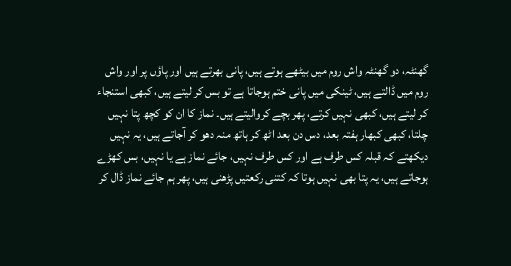گھنٹہ، دو گھنٹہ واش روم میں بیٹھے ہوتے ہیں، پانی بھرتے ہیں اور پاؤں پر اور واش روم میں ڈالتے ہیں، ٹینکی میں پانی ختم ہوجاتا ہے تو بس کر لیتے ہیں، کبھی استنجاء کر لیتے ہیں، کبھی نہیں کرتے، پھر بچے کروالیتے ہیں۔ نماز کا ان کو کچھ پتا نہیں چلتا، کبھی کبھار ہفتہ بعد، دس دن بعد اٹھ کر ہاتھ منہ دھو کر آجاتے ہیں، یہ نہیں دیکھتے کہ قبلہ کس طرف ہے اور کس طرف نہیں، جائے نماز ہے یا نہیں، بس کھڑے ہوجاتے ہیں، یہ پتا بھی نہیں ہوتا کہ کتنی رکعتیں پڑھنی ہیں، پھر ہم جائے نماز ڈال کر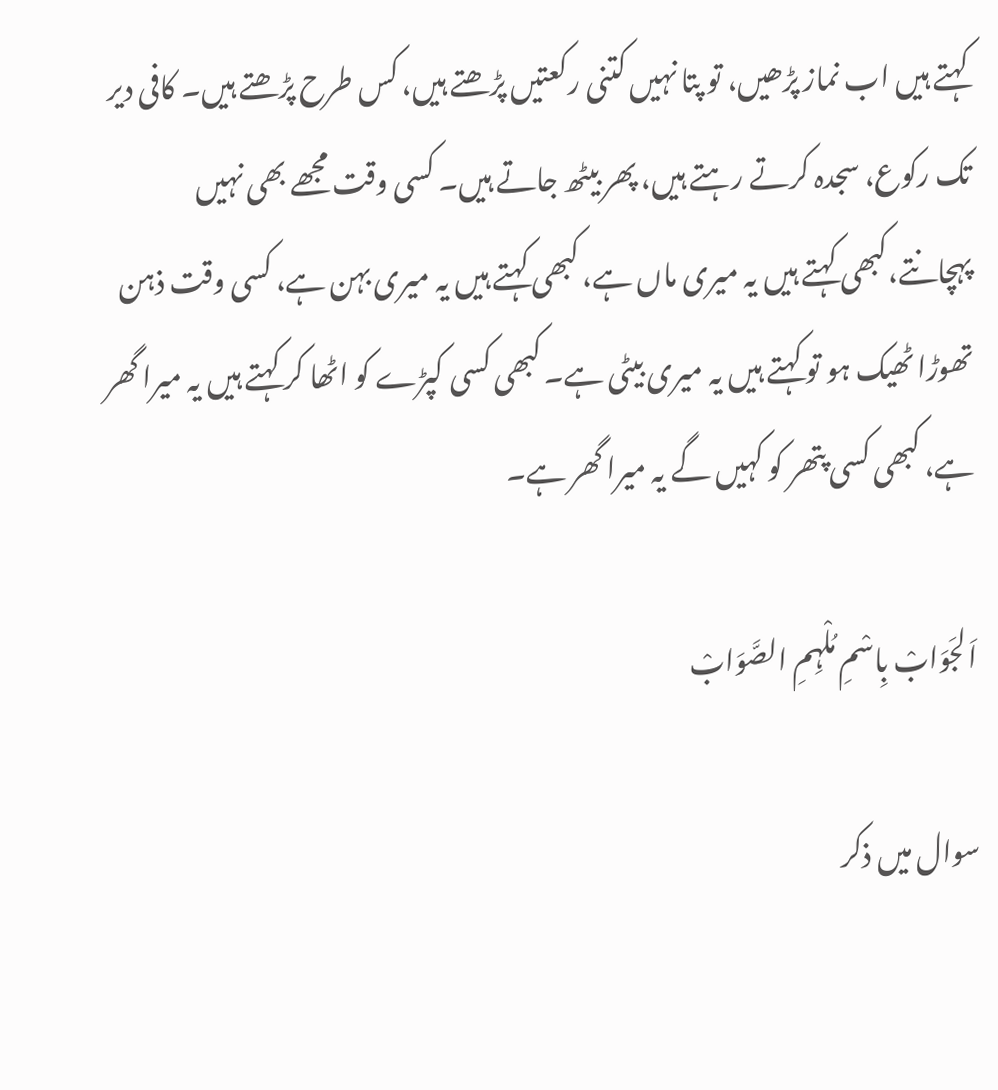کہتے ہیں اب نماز پڑھیں، تو پتا نہیں کتنی رکعتیں پڑھتے ہیں، کس طرح پڑھتے ہیں۔ کافی دیر تک رکوع، سجدہ کرتے رہتے ہیں، پھر بیٹھ جاتے ہیں۔ کسی وقت مجھے بھی نہیں پہچانتے،کبھی کہتے ہیں یہ میری ماں ہے، کبھی کہتے ہیں یہ میری بہن ہے، کسی وقت ذہن تھوڑا ٹھیک ہو تو کہتے ہیں یہ میری بیٹی ہے۔ کبھی کسی کپڑے کو اٹھا کر کہتے ہیں یہ میرا گھر ہے، کبھی کسی پتھر کو کہیں گے یہ میرا گھر ہے۔

اَلجَوَابْ بِاسْمِ مُلْہِمِ الصَّوَابْ

سوال میں ذکر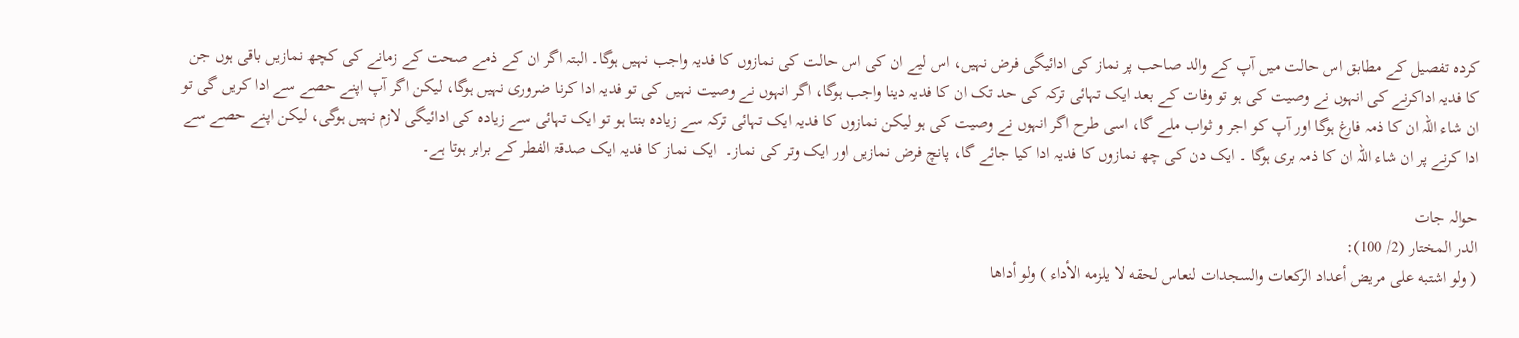کردہ تفصیل کے مطابق اس حالت میں آپ کے والد صاحب پر نماز کی ادائیگی فرض نہیں، اس لیے ان کی اس حالت کی نمازوں کا فدیہ واجب نہیں ہوگا۔ البتہ اگر ان کے ذمے صحت کے زمانے کی کچھ نمازیں باقی ہوں جن کا فدیہ اداکرنے کی انہوں نے وصیت کی ہو تو وفات کے بعد ایک تہائی ترکہ کی حد تک ان کا فدیہ دینا واجب ہوگا، اگر انہوں نے وصیت نہیں کی تو فدیہ ادا کرنا ضروری نہیں ہوگا، لیکن اگر آپ اپنے حصے سے ادا کریں گی تو ان شاء اللہ ان کا ذمہ فارغ ہوگا اور آپ کو اجر و ثواب ملے گا، اسی طرح اگر انہوں نے وصیت کی ہو لیکن نمازوں کا فدیہ ایک تہائی ترکہ سے زیادہ بنتا ہو تو ایک تہائی سے زیادہ کی ادائیگی لازم نہیں ہوگی، لیکن اپنے حصے سے ادا کرنے پر ان شاء اللہ ان کا ذمہ بری ہوگا ۔ ایک دن کی چھ نمازوں کا فدیہ ادا کیا جائے گا، پانچ فرض نمازیں اور ایک وتر کی نماز۔  ایک نماز کا فدیہ ایک صدقۃ الفطر کے برابر ہوتا ہے۔

حوالہ جات
الدر المختار (2/ 100):
( ولو اشتبه على مريض أعداد الركعات والسجدات لنعاس لحقه لا يلزمه الأداء ) ولو أداها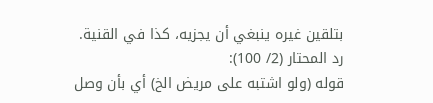بتلقين غيره ينبغي أن يجزيه، كذا في القنية.
رد المحتار (2/ 100):
قوله (ولو اشتبه على مريض الخ) أي بأن وصل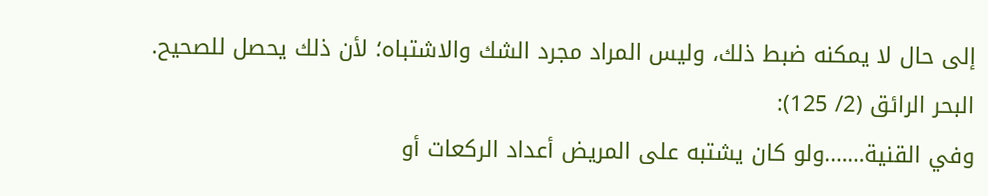إلى حال لا يمكنه ضبط ذلك، وليس المراد مجرد الشك والاشتباه؛ لأن ذلك یحصل للصحیح.
البحر الرائق (2/ 125):
وفي القنية…….ولو كان يشتبه على المريض أعداد الركعات أو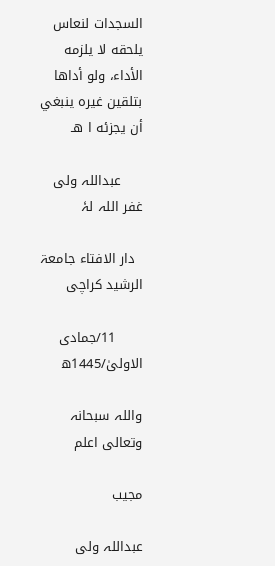السجدات لنعاس يلحقه لا يلزمه الأداء، ولو أداها بتلقين غيره ينبغي أن يجزئه ا هـ

     عبداللہ ولی غفر اللہ لہٗ

  دار الافتاء جامعۃ الرشید کراچی

      11/جمادی الاولیٰ/1445ھ

واللہ سبحانہ وتعالی اعلم

مجیب

عبداللہ ولی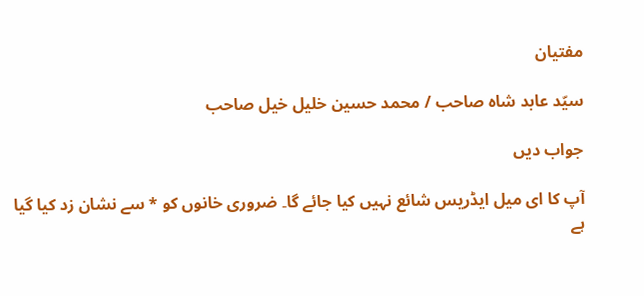مفتیان

سیّد عابد شاہ صاحب / محمد حسین خلیل خیل صاحب

جواب دیں

آپ کا ای میل ایڈریس شائع نہیں کیا جائے گا۔ ضروری خانوں کو * سے نشان زد کیا گیا ہے